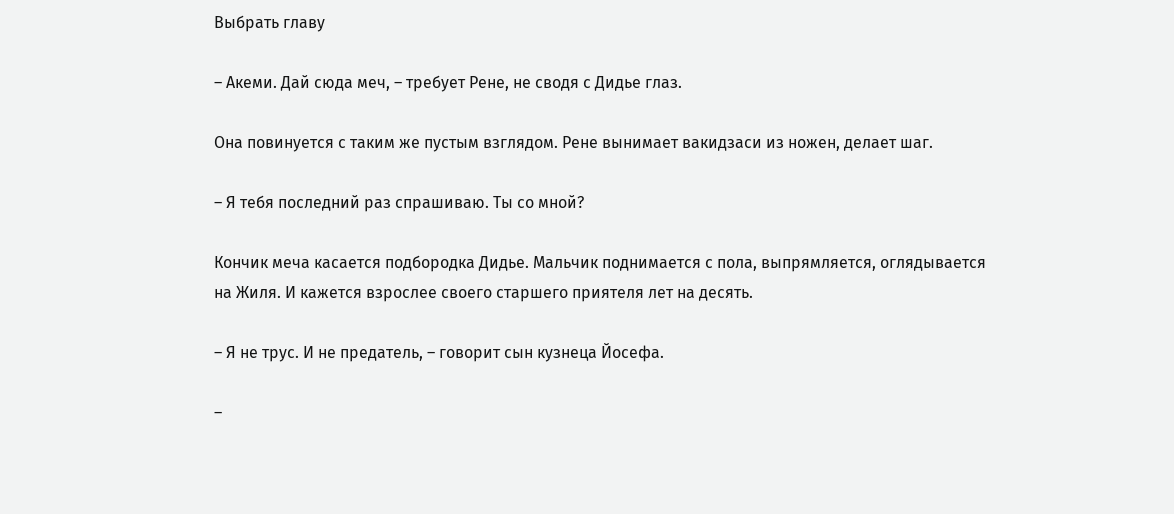Выбрать главу

– Акеми. Дай сюда меч, – требует Рене, не сводя с Дидье глаз.

Она повинуется с таким же пустым взглядом. Рене вынимает вакидзаси из ножен, делает шаг.

– Я тебя последний раз спрашиваю. Ты со мной?

Кончик меча касается подбородка Дидье. Мальчик поднимается с пола, выпрямляется, оглядывается на Жиля. И кажется взрослее своего старшего приятеля лет на десять.

– Я не трус. И не предатель, – говорит сын кузнеца Йосефа.

–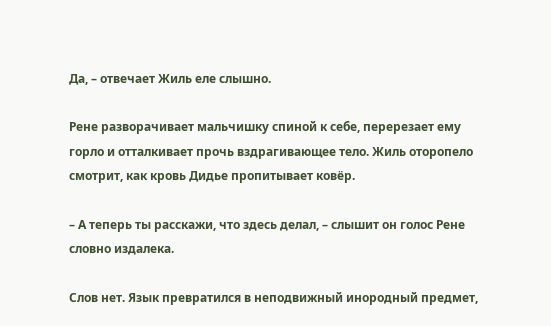Да, – отвечает Жиль еле слышно.

Рене разворачивает мальчишку спиной к себе, перерезает ему горло и отталкивает прочь вздрагивающее тело. Жиль оторопело смотрит, как кровь Дидье пропитывает ковёр.

– А теперь ты расскажи, что здесь делал, – слышит он голос Рене словно издалека.

Слов нет. Язык превратился в неподвижный инородный предмет,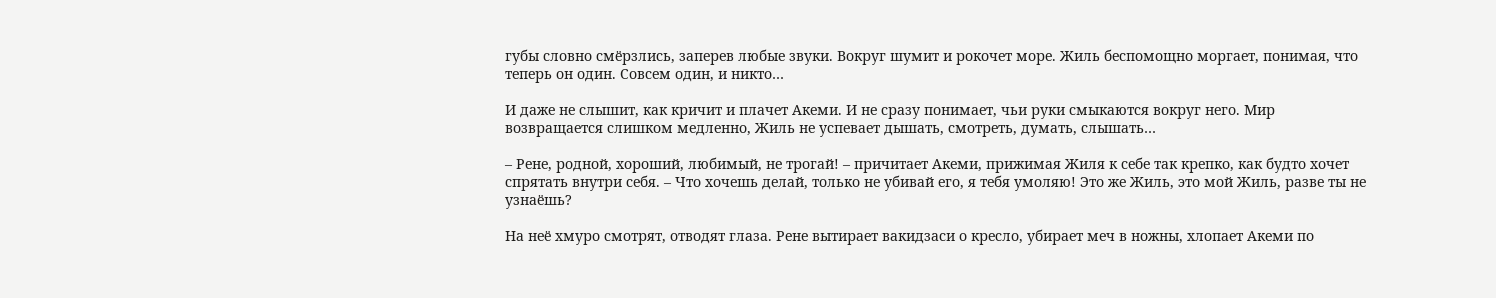губы словно смёрзлись, заперев любые звуки. Вокруг шумит и рокочет море. Жиль беспомощно моргает, понимая, что теперь он один. Совсем один, и никто…

И даже не слышит, как кричит и плачет Акеми. И не сразу понимает, чьи руки смыкаются вокруг него. Мир возвращается слишком медленно, Жиль не успевает дышать, смотреть, думать, слышать…

– Рене, родной, хороший, любимый, не трогай! – причитает Акеми, прижимая Жиля к себе так крепко, как будто хочет спрятать внутри себя. – Что хочешь делай, только не убивай его, я тебя умоляю! Это же Жиль, это мой Жиль, разве ты не узнаёшь?

На неё хмуро смотрят, отводят глаза. Рене вытирает вакидзаси о кресло, убирает меч в ножны, хлопает Акеми по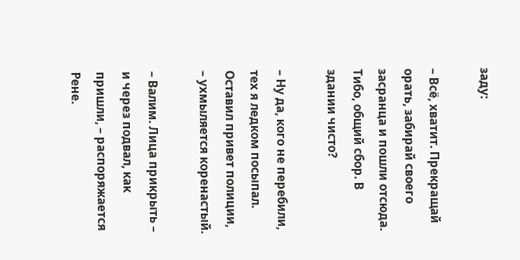заду:

– Всё, хватит. Прекращай орать, забирай своего засранца и пошли отсюда. Тибо, общий сбор. В здании чисто?

– Ну да, кого не перебили, тех я ледком посыпал. Оставил привет полиции, – ухмыляется коренастый.

– Валим. Лица прикрыть – и через подвал, как пришли, – распоряжается Рене.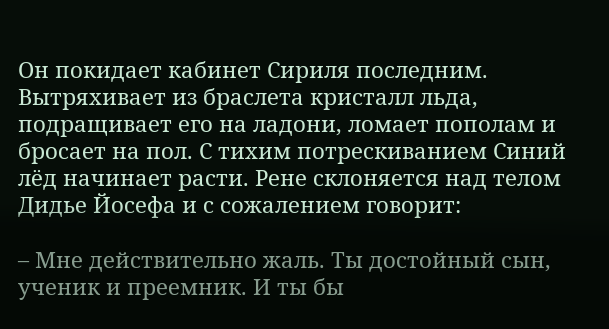Он покидает кабинет Сириля последним. Вытряхивает из браслета кристалл льда, подращивает его на ладони, ломает пополам и бросает на пол. С тихим потрескиванием Синий лёд начинает расти. Рене склоняется над телом Дидье Йосефа и с сожалением говорит:

– Мне действительно жаль. Ты достойный сын, ученик и преемник. И ты бы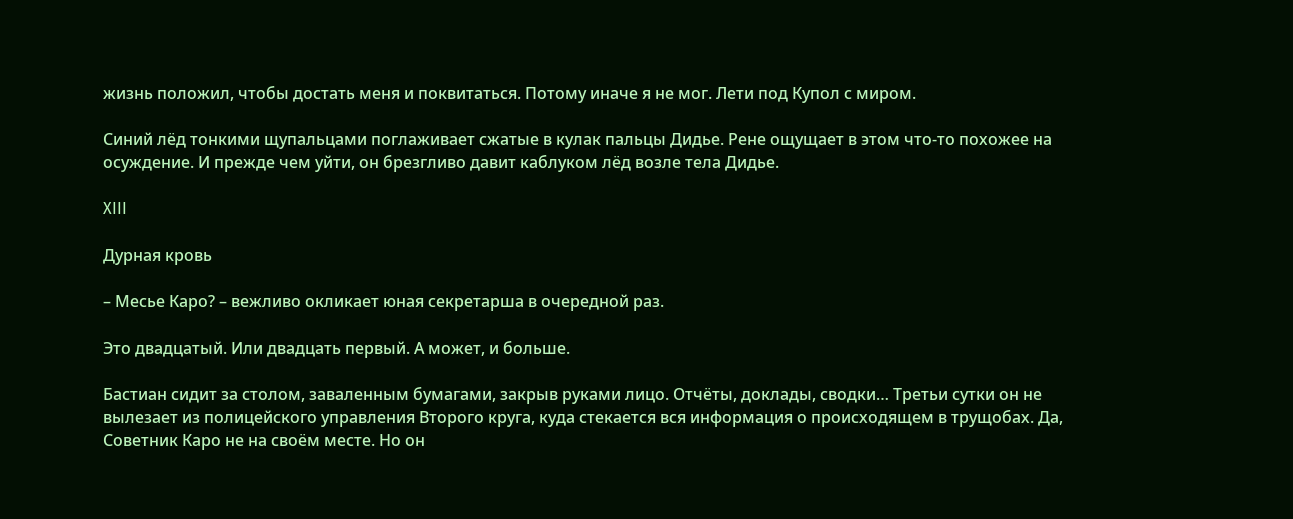жизнь положил, чтобы достать меня и поквитаться. Потому иначе я не мог. Лети под Купол с миром.

Синий лёд тонкими щупальцами поглаживает сжатые в кулак пальцы Дидье. Рене ощущает в этом что-то похожее на осуждение. И прежде чем уйти, он брезгливо давит каблуком лёд возле тела Дидье.

XIII

Дурная кровь

– Месье Каро? – вежливо окликает юная секретарша в очередной раз.

Это двадцатый. Или двадцать первый. А может, и больше.

Бастиан сидит за столом, заваленным бумагами, закрыв руками лицо. Отчёты, доклады, сводки… Третьи сутки он не вылезает из полицейского управления Второго круга, куда стекается вся информация о происходящем в трущобах. Да, Советник Каро не на своём месте. Но он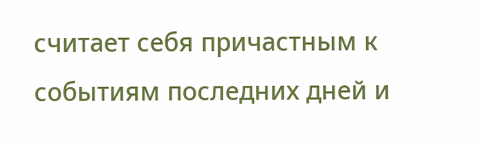считает себя причастным к событиям последних дней и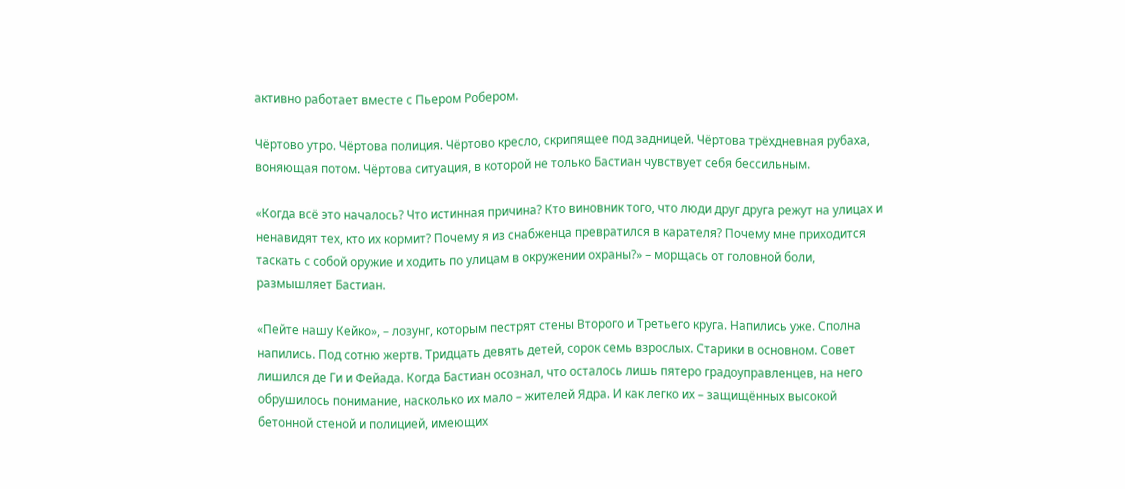активно работает вместе с Пьером Робером.

Чёртово утро. Чёртова полиция. Чёртово кресло, скрипящее под задницей. Чёртова трёхдневная рубаха, воняющая потом. Чёртова ситуация, в которой не только Бастиан чувствует себя бессильным.

«Когда всё это началось? Что истинная причина? Кто виновник того, что люди друг друга режут на улицах и ненавидят тех, кто их кормит? Почему я из снабженца превратился в карателя? Почему мне приходится таскать с собой оружие и ходить по улицам в окружении охраны?» – морщась от головной боли, размышляет Бастиан.

«Пейте нашу Кейко», – лозунг, которым пестрят стены Второго и Третьего круга. Напились уже. Сполна напились. Под сотню жертв. Тридцать девять детей, сорок семь взрослых. Старики в основном. Совет лишился де Ги и Фейада. Когда Бастиан осознал, что осталось лишь пятеро градоуправленцев, на него обрушилось понимание, насколько их мало – жителей Ядра. И как легко их – защищённых высокой бетонной стеной и полицией, имеющих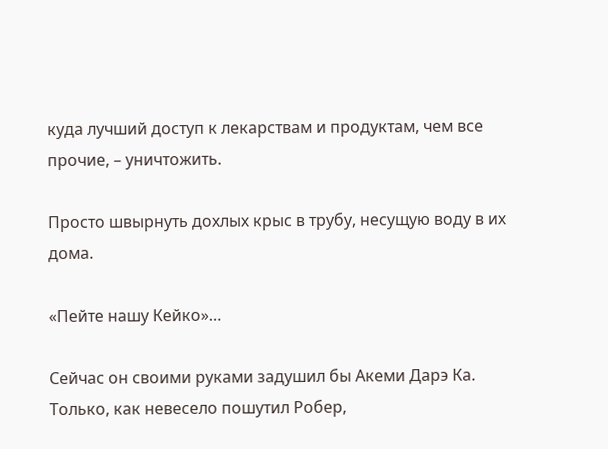куда лучший доступ к лекарствам и продуктам, чем все прочие, – уничтожить.

Просто швырнуть дохлых крыс в трубу, несущую воду в их дома.

«Пейте нашу Кейко»…

Сейчас он своими руками задушил бы Акеми Дарэ Ка. Только, как невесело пошутил Робер,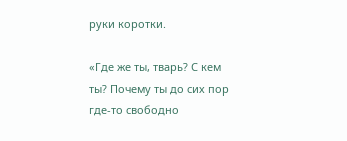руки коротки.

«Где же ты, тварь? С кем ты? Почему ты до сих пор где-то свободно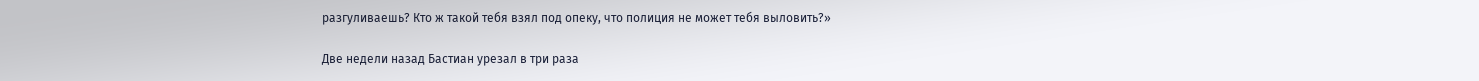разгуливаешь? Кто ж такой тебя взял под опеку, что полиция не может тебя выловить?»

Две недели назад Бастиан урезал в три раза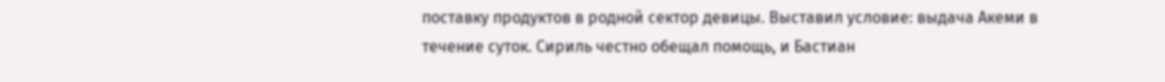поставку продуктов в родной сектор девицы. Выставил условие: выдача Акеми в течение суток. Сириль честно обещал помощь, и Бастиан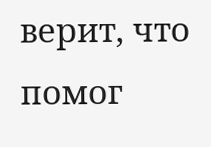верит, что помог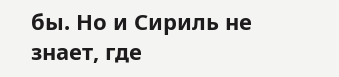бы. Но и Сириль не знает, где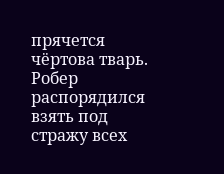прячется чёртова тварь. Робер распорядился взять под стражу всех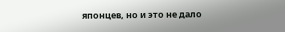японцев, но и это не дало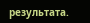результата.